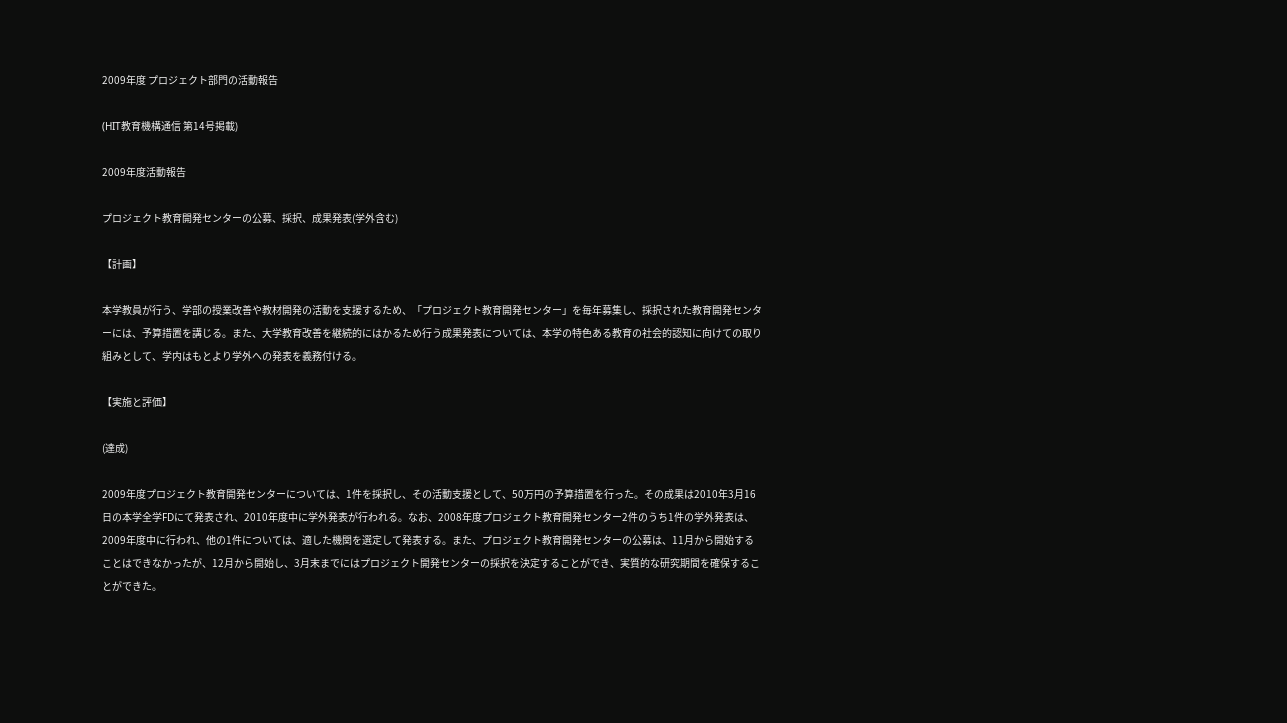2009年度 プロジェクト部門の活動報告

(HIT教育機構通信 第14号掲載)

2009年度活動報告

プロジェクト教育開発センターの公募、採択、成果発表(学外含む)

【計画】

本学教員が行う、学部の授業改善や教材開発の活動を支援するため、「プロジェクト教育開発センター」を毎年募集し、採択された教育開発センターには、予算措置を講じる。また、大学教育改善を継続的にはかるため行う成果発表については、本学の特色ある教育の社会的認知に向けての取り組みとして、学内はもとより学外への発表を義務付ける。

【実施と評価】

(達成)

2009年度プロジェクト教育開発センターについては、1件を採択し、その活動支援として、50万円の予算措置を行った。その成果は2010年3月16日の本学全学FDにて発表され、2010年度中に学外発表が行われる。なお、2008年度プロジェクト教育開発センター2件のうち1件の学外発表は、2009年度中に行われ、他の1件については、適した機関を選定して発表する。また、プロジェクト教育開発センターの公募は、11月から開始することはできなかったが、12月から開始し、3月末までにはプロジェクト開発センターの採択を決定することができ、実質的な研究期間を確保することができた。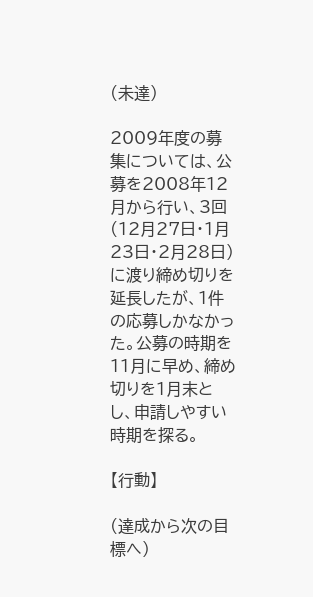(未達)

2009年度の募集については、公募を2008年12月から行い、3回(12月27日・1月23日・2月28日)に渡り締め切りを延長したが、1件の応募しかなかった。公募の時期を11月に早め、締め切りを1月末とし、申請しやすい時期を探る。

【行動】

(達成から次の目標へ)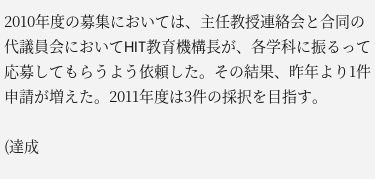2010年度の募集においては、主任教授連絡会と合同の代議員会においてHIT教育機構長が、各学科に振るって応募してもらうよう依頼した。その結果、昨年より1件申請が増えた。2011年度は3件の採択を目指す。

(達成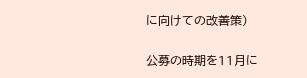に向けての改善策)

公募の時期を11月に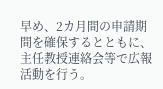早め、2カ月間の申請期間を確保するとともに、主任教授連絡会等で広報活動を行う。